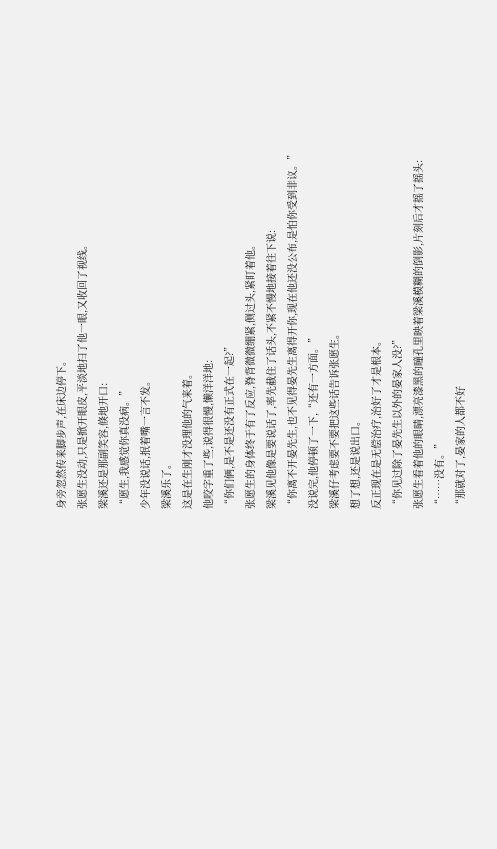身旁忽然传来脚步声,在床边停下。
张愿生没动,只是掀开眼皮,平淡地扫了他一眼,又收回了视线。
梁溪还是那副笑容,倏地开口:
“愿生,我感觉你真没病。”
少年没说话,抿着嘴一言不发。
梁溪乐了。
这是在生刚才没理他的气来着。
他咬字重了些,说得很慢,懒洋洋地:
“你们俩,是不是还没有正式在一起?”
张愿生的身体终于有了反应,脊背微微绷紧,侧过头,紧盯着他。
梁溪见他像是要说话了,率先截住了话头,不紧不慢地接着往下说:
“你离不开晏先生,也不见得晏先生离得开你,现在他还没公布,是怕你受到非议。”
没说完,他停顿了一下,“还有一方面。”
梁溪仔考虑要不要把这些话告诉张愿生。
想了想,还是说出口。
反正现在是无偿治疗,治好了才是根本。
“你见过除了晏先生以外的晏家人没?”
张愿生看着他的眼睛,漂亮漆黑的瞳孔里映着梁溪模糊的倒影,片刻后才摇了摇头:
“……没有。”
“那就对了,晏家的人都不好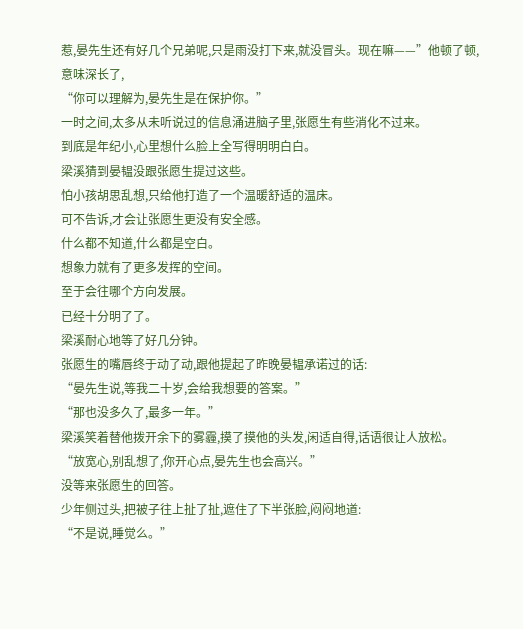惹,晏先生还有好几个兄弟呢,只是雨没打下来,就没冒头。现在嘛——”他顿了顿,意味深长了,
“你可以理解为,晏先生是在保护你。”
一时之间,太多从未听说过的信息涌进脑子里,张愿生有些消化不过来。
到底是年纪小,心里想什么脸上全写得明明白白。
梁溪猜到晏韫没跟张愿生提过这些。
怕小孩胡思乱想,只给他打造了一个温暖舒适的温床。
可不告诉,才会让张愿生更没有安全感。
什么都不知道,什么都是空白。
想象力就有了更多发挥的空间。
至于会往哪个方向发展。
已经十分明了了。
梁溪耐心地等了好几分钟。
张愿生的嘴唇终于动了动,跟他提起了昨晚晏韫承诺过的话:
“晏先生说,等我二十岁,会给我想要的答案。”
“那也没多久了,最多一年。”
梁溪笑着替他拨开余下的雾霾,摸了摸他的头发,闲适自得,话语很让人放松。
“放宽心,别乱想了,你开心点,晏先生也会高兴。”
没等来张愿生的回答。
少年侧过头,把被子往上扯了扯,遮住了下半张脸,闷闷地道:
“不是说,睡觉么。”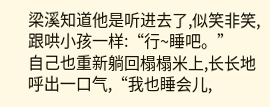梁溪知道他是听进去了,似笑非笑,跟哄小孩一样:“行~睡吧。”
自己也重新躺回榻榻米上,长长地呼出一口气,“我也睡会儿,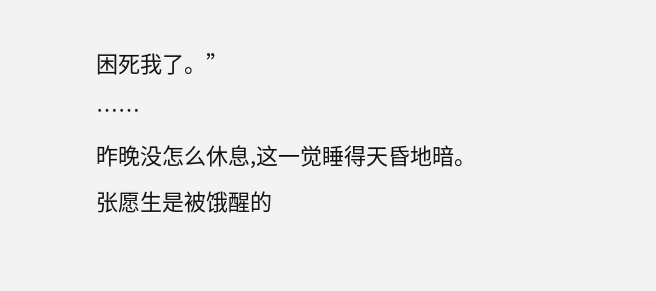困死我了。”
……
昨晚没怎么休息,这一觉睡得天昏地暗。
张愿生是被饿醒的